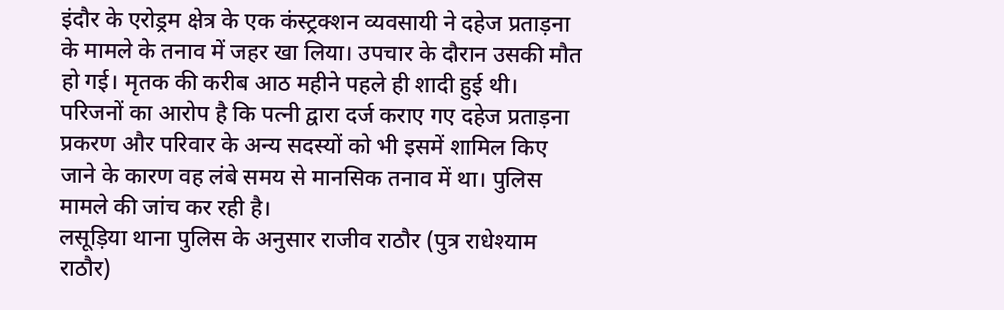इंदौर के एरोड्रम क्षेत्र के एक कंस्ट्रक्शन व्यवसायी ने दहेज प्रताड़ना के मामले के तनाव में जहर खा लिया। उपचार के दौरान उसकी मौत हो गई। मृतक की करीब आठ महीने पहले ही शादी हुई थी। परिजनों का आरोप है कि पत्नी द्वारा दर्ज कराए गए दहेज प्रताड़ना प्रकरण और परिवार के अन्य सदस्यों को भी इसमें शामिल किए जाने के कारण वह लंबे समय से मानसिक तनाव में था। पुलिस मामले की जांच कर रही है।
लसूड़िया थाना पुलिस के अनुसार राजीव राठौर (पुत्र राधेश्याम राठौर)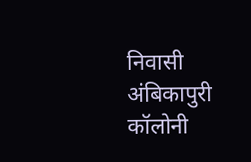निवासी अंबिकापुरी कॉलोनी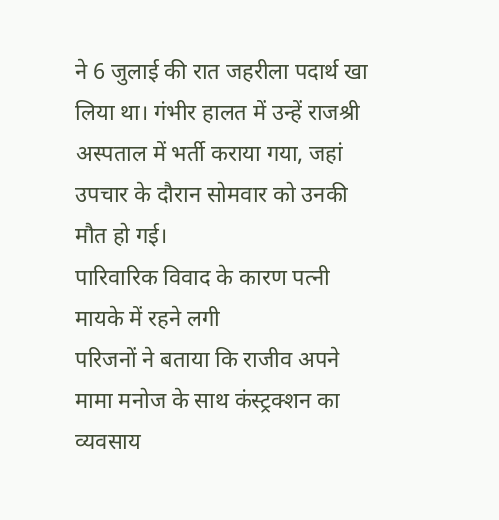ने 6 जुलाई की रात जहरीला पदार्थ खा लिया था। गंभीर हालत में उन्हें राजश्री अस्पताल में भर्ती कराया गया, जहां उपचार के दौरान सोमवार को उनकी मौत हो गई।
पारिवारिक विवाद के कारण पत्नी मायके में रहने लगी
परिजनों ने बताया कि राजीव अपने मामा मनोज के साथ कंस्ट्रक्शन का व्यवसाय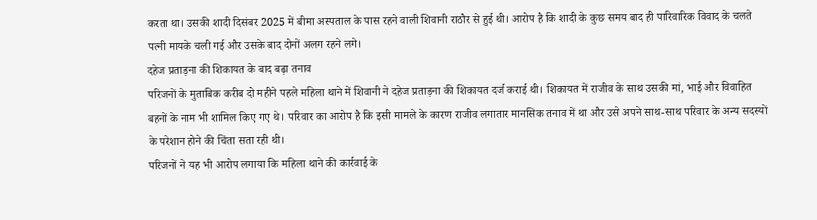करता था। उसकी शादी दिसंबर 2025 में बीमा अस्पताल के पास रहने वाली शिवानी राठौर से हुई थी। आरोप है कि शादी के कुछ समय बाद ही पारिवारिक विवाद के चलते पत्नी मायके चली गई और उसके बाद दोनों अलग रहने लगे।
दहेज प्रताड़ना की शिकायत के बाद बढ़ा तनाव
परिजनों के मुताबिक करीब दो महीने पहले महिला थाने में शिवानी ने दहेज प्रताड़ना की शिकायत दर्ज कराई थी। शिकायत में राजीव के साथ उसकी मां, भाई और विवाहित बहनों के नाम भी शामिल किए गए थे। परिवार का आरोप है कि इसी मामले के कारण राजीव लगातार मानसिक तनाव में था और उसे अपने साथ-साथ परिवार के अन्य सदस्यों के परेशान होने की चिंता सता रही थी।
परिजनों ने यह भी आरोप लगाया कि महिला थाने की कार्रवाई के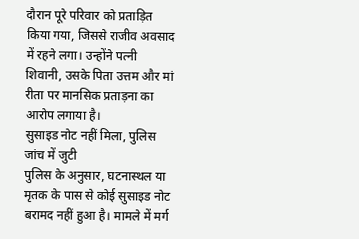दौरान पूरे परिवार को प्रताड़ित किया गया, जिससे राजीव अवसाद में रहने लगा। उन्होंने पत्नी शिवानी, उसके पिता उत्तम और मां रीता पर मानसिक प्रताड़ना का आरोप लगाया है।
सुसाइड नोट नहीं मिला, पुलिस जांच में जुटी
पुलिस के अनुसार, घटनास्थल या मृतक के पास से कोई सुसाइड नोट बरामद नहीं हुआ है। मामले में मर्ग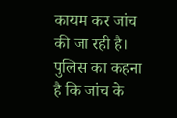कायम कर जांच की जा रही है। पुलिस का कहना है कि जांच के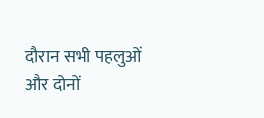दौरान सभी पहलुओं और दोनों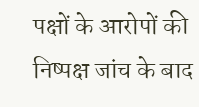पक्षों के आरोपों की निष्पक्ष जांच के बाद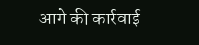आगे की कार्रवाई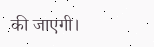की जाएगी।